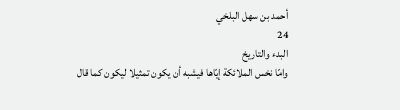أحمد بن سهل البلخي
24
البدء والتاريخ
وامّا نخس الملائكة إيّاها فيشبه أن يكون تمثيلا ليكون كما قال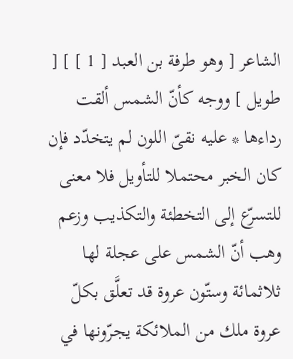الشاعر [ وهو طرفة بن العبد [ 1 ] ] [ طويل ] ووجه كأنّ الشمس ألقت رداءها * عليه نقىّ اللون لم يتخدّد فإن كان الخبر محتملا للتأويل فلا معنى للتسرّع إلى التخطئة والتكذيب وزعم وهب أنّ الشمس على عجلة لها ثلاثمائة وستّون عروة قد تعلَّق بكلّ عروة ملك من الملائكة يجرّونها في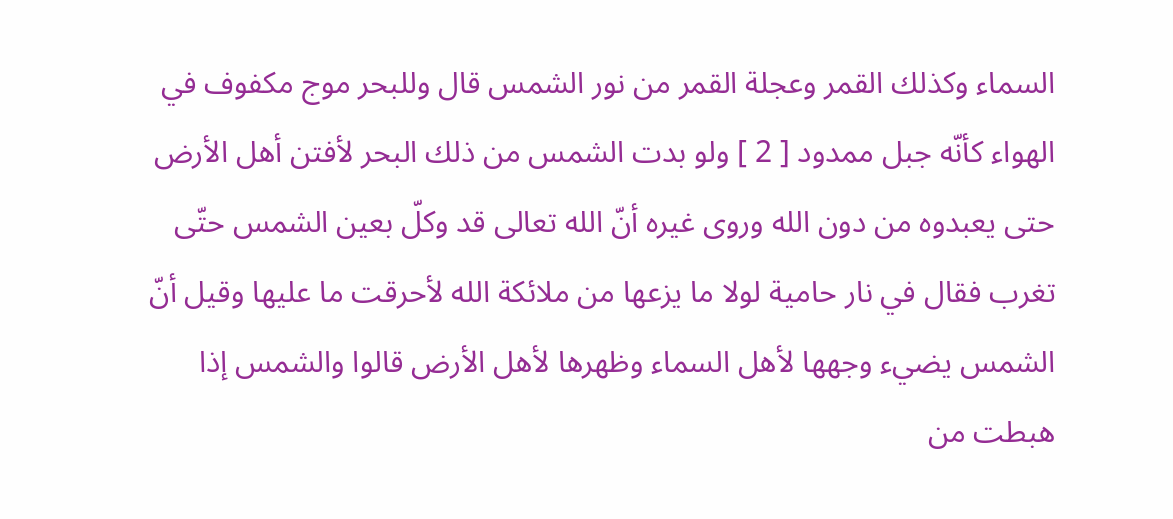السماء وكذلك القمر وعجلة القمر من نور الشمس قال وللبحر موج مكفوف في الهواء كأنّه جبل ممدود [ 2 ] ولو بدت الشمس من ذلك البحر لأفتن أهل الأرض حتى يعبدوه من دون الله وروى غيره أنّ الله تعالى قد وكلّ بعين الشمس حتّى تغرب فقال في نار حامية لولا ما يزعها من ملائكة الله لأحرقت ما عليها وقيل أنّ الشمس يضيء وجهها لأهل السماء وظهرها لأهل الأرض قالوا والشمس إذا هبطت من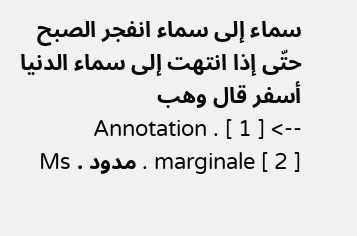سماء إلى سماء انفجر الصبح حتّى إذا انتهت إلى سماء الدنيا أسفر قال وهب
--> [ 1 ] . Annotation marginale [ 2 ] . مدود . Ms